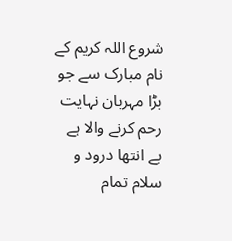شروع اللہ کریم کے نام مبارک سے جو بڑا مہربان نہایت رحم کرنے والا ہے
بے انتھا درود و سلام تمام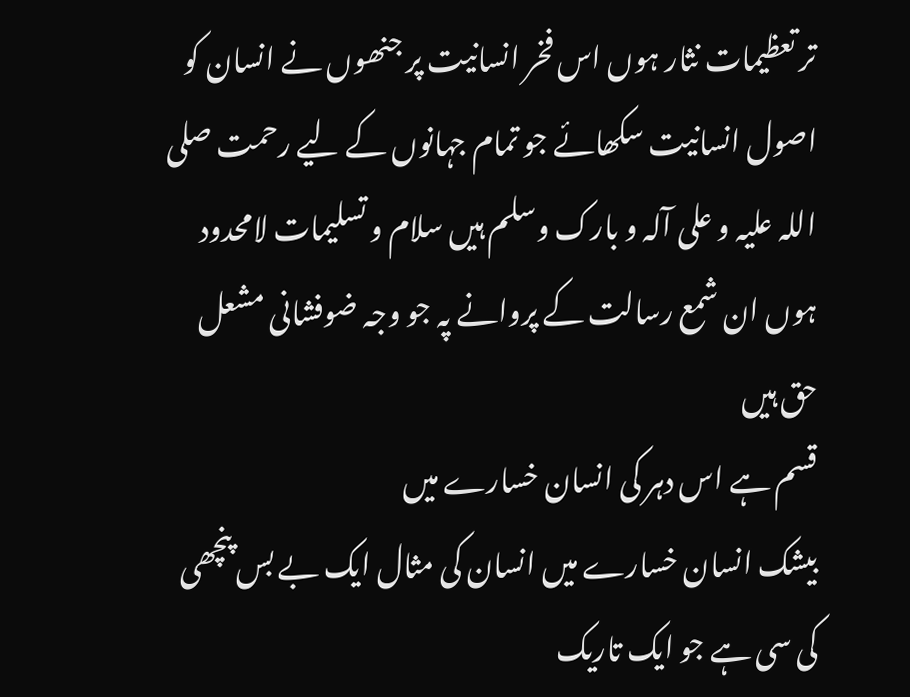تر تعظیمات نثار ہوں اس فخر انسانیت پر جنھوں نے انسان کو اصول انسانیت سکھائے جو تمام جہانوں کے لیے رحمت صلی اللہ علیہ و علی آلہ و بارک وسلم ہیں سلام و تسلیمات لامحدود ہوں ان شمع رسالت کے پروانے پہ جو وجہ ضوفشانی مشعل حق ہیں
قسم ہے اس دہر کی انسان خسارے میں
بیشک انسان خسارے میں انسان کی مثال ایک بے بس پنچھی کی سی ہے جو ایک تاریک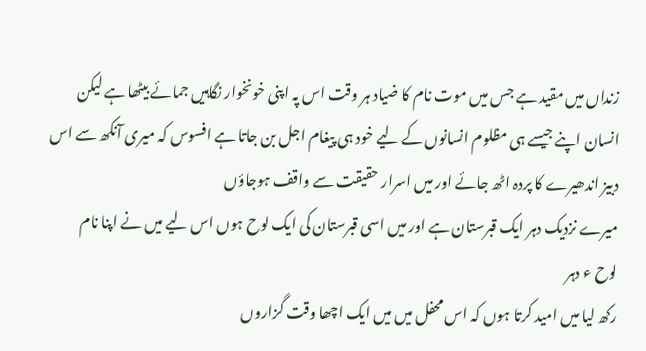زنداں میں مقید ہے جس میں موت نام کا ضیاد ہر وقت اس پہ اپنی خونخوار نگاہیں جمائے بیٹھا ہے لیکن انسان اپنے جیسے ہی مظلوم انسانوں کے لیے خود ہی پیغام اجل بن جاتا ہے افسوس کہ میری آنکھ سے اس دبیز اندھیرے کا پردہ اٹھ جائے اور میں اسرار حقیقت سے واقف ہوجاؤں
میرے نزدیک دہر ایک قبرستان ہے اور میں اسی قبرستان کی ایک لوح ہوں اس لیے میں نے اپنا نام
لوح ء دہر
رکھ لیا میں امید کرتا ہوں کہ اس محفل میں میں ایک اچھا وقت گزاروں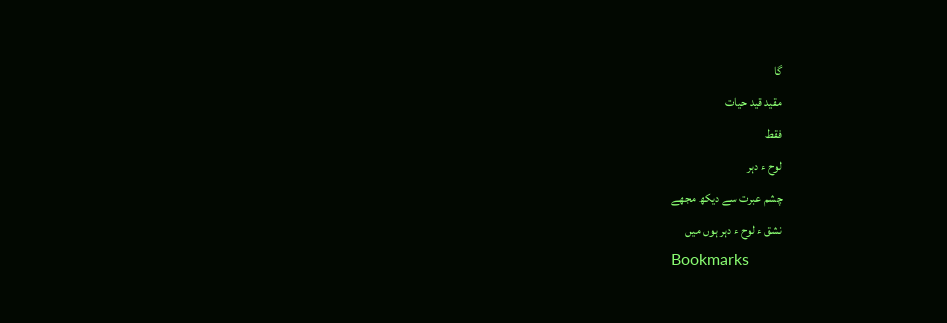گا
مقید قید حیات
فقط
لوح ء دہر
چشم عبرت سے دیکھ مجھے
نشق ء لوح ء دہر ہوں میں
Bookmarks